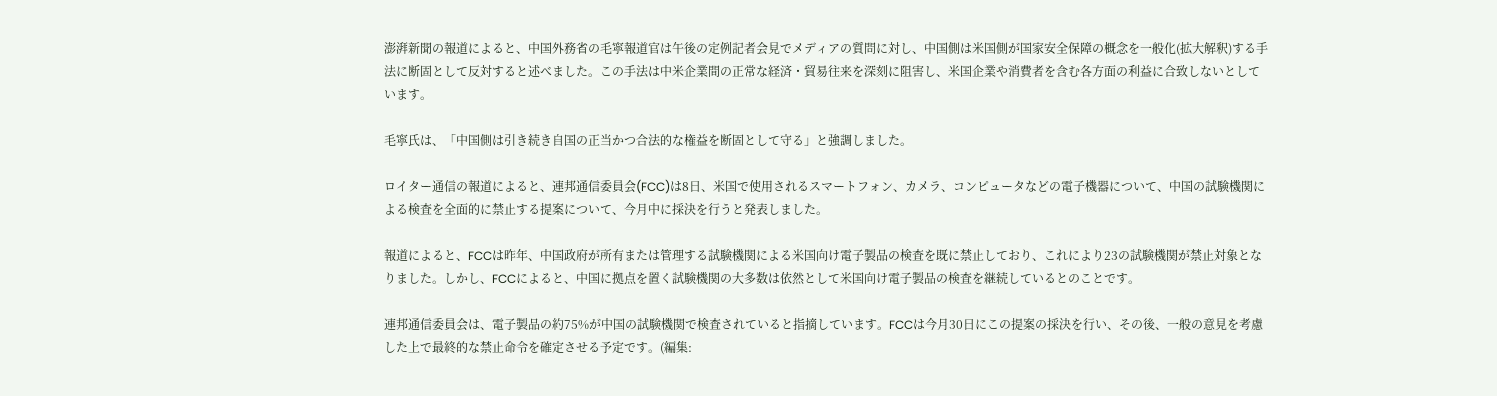澎湃新聞の報道によると、中国外務省の毛寧報道官は午後の定例記者会見でメディアの質問に対し、中国側は米国側が国家安全保障の概念を一般化(拡大解釈)する手法に断固として反対すると述べました。この手法は中米企業間の正常な経済・貿易往来を深刻に阻害し、米国企業や消費者を含む各方面の利益に合致しないとしています。

毛寧氏は、「中国側は引き続き自国の正当かつ合法的な権益を断固として守る」と強調しました。

ロイター通信の報道によると、連邦通信委員会(FCC)は8日、米国で使用されるスマートフォン、カメラ、コンピュータなどの電子機器について、中国の試験機関による検査を全面的に禁止する提案について、今月中に採決を行うと発表しました。

報道によると、FCCは昨年、中国政府が所有または管理する試験機関による米国向け電子製品の検査を既に禁止しており、これにより23の試験機関が禁止対象となりました。しかし、FCCによると、中国に拠点を置く試験機関の大多数は依然として米国向け電子製品の検査を継続しているとのことです。

連邦通信委員会は、電子製品の約75%が中国の試験機関で検査されていると指摘しています。FCCは今月30日にこの提案の採決を行い、その後、一般の意見を考慮した上で最終的な禁止命令を確定させる予定です。(編集: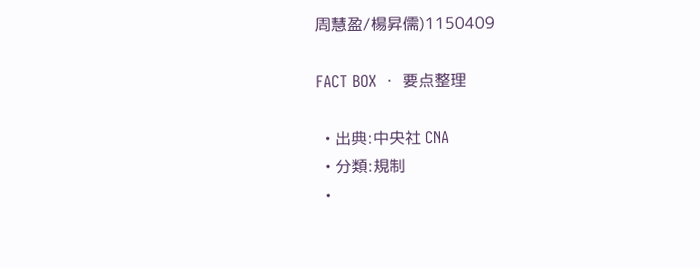周慧盈/楊昇儒)1150409

FACT BOX ・ 要点整理

  • 出典:中央社 CNA
  • 分類:規制
  •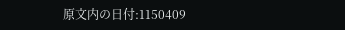原文内の日付:1150409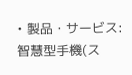• 製品・サービス:智慧型手機(ス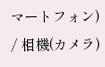マートフォン) / 相機(カメラ)